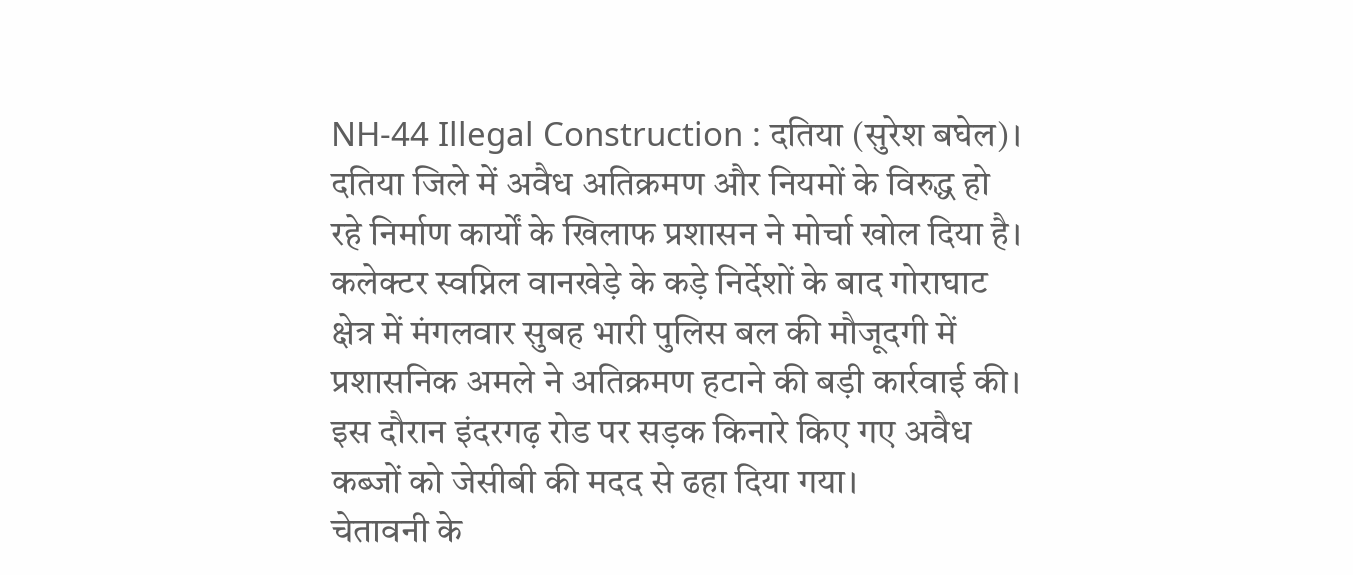NH-44 Illegal Construction : दतिया (सुरेश बघेल)। दतिया जिले में अवैध अतिक्रमण और नियमों के विरुद्ध हो रहे निर्माण कार्यों के खिलाफ प्रशासन ने मोर्चा खोल दिया है। कलेक्टर स्वप्निल वानखेड़े के कड़े निर्देशों के बाद गोराघाट क्षेत्र में मंगलवार सुबह भारी पुलिस बल की मौजूदगी में प्रशासनिक अमले ने अतिक्रमण हटाने की बड़ी कार्रवाई की। इस दौरान इंदरगढ़ रोड पर सड़क किनारे किए गए अवैध कब्जों को जेसीबी की मदद से ढहा दिया गया।
चेतावनी के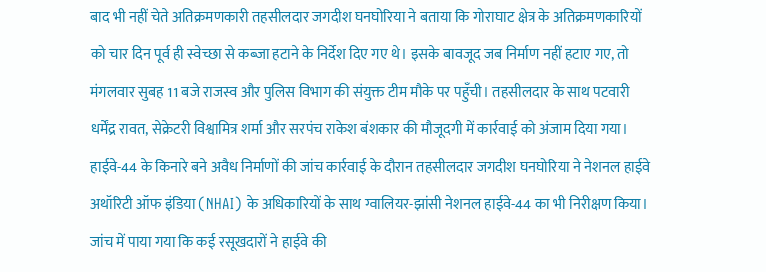बाद भी नहीं चेते अतिक्रमणकारी तहसीलदार जगदीश घनघोरिया ने बताया कि गोराघाट क्षेत्र के अतिक्रमणकारियों को चार दिन पूर्व ही स्वेच्छा से कब्जा हटाने के निर्देश दिए गए थे। इसके बावजूद जब निर्माण नहीं हटाए गए, तो मंगलवार सुबह 11 बजे राजस्व और पुलिस विभाग की संयुक्त टीम मौके पर पहुँची। तहसीलदार के साथ पटवारी धर्मेंद्र रावत, सेक्रेटरी विश्वामित्र शर्मा और सरपंच राकेश बंशकार की मौजूदगी में कार्रवाई को अंजाम दिया गया।
हाईवे-44 के किनारे बने अवैध निर्माणों की जांच कार्रवाई के दौरान तहसीलदार जगदीश घनघोरिया ने नेशनल हाईवे अथॉरिटी ऑफ इंडिया (NHAI) के अधिकारियों के साथ ग्वालियर-झांसी नेशनल हाईवे-44 का भी निरीक्षण किया। जांच में पाया गया कि कई रसूखदारों ने हाईवे की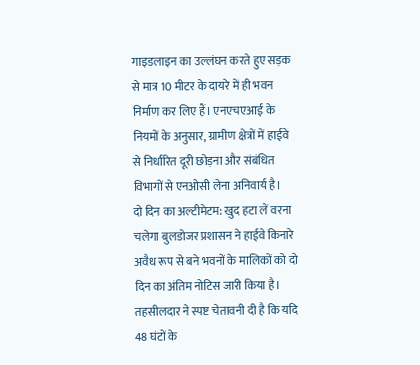गाइडलाइन का उल्लंघन करते हुए सड़क से मात्र 10 मीटर के दायरे में ही भवन निर्माण कर लिए हैं। एनएचएआई के नियमों के अनुसार, ग्रामीण क्षेत्रों में हाईवे से निर्धारित दूरी छोड़ना और संबंधित विभागों से एनओसी लेना अनिवार्य है।
दो दिन का अल्टीमेटम: खुद हटा लें वरना चलेगा बुलडोजर प्रशासन ने हाईवे किनारे अवैध रूप से बने भवनों के मालिकों को दो दिन का अंतिम नोटिस जारी किया है। तहसीलदार ने स्पष्ट चेतावनी दी है कि यदि 48 घंटों के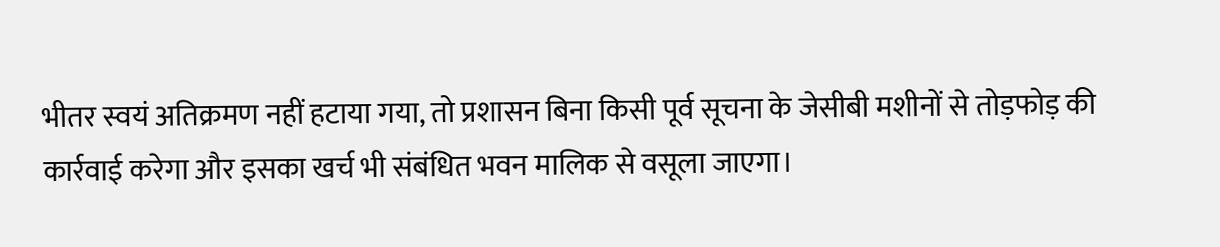भीतर स्वयं अतिक्रमण नहीं हटाया गया, तो प्रशासन बिना किसी पूर्व सूचना के जेसीबी मशीनों से तोड़फोड़ की कार्रवाई करेगा और इसका खर्च भी संबंधित भवन मालिक से वसूला जाएगा।